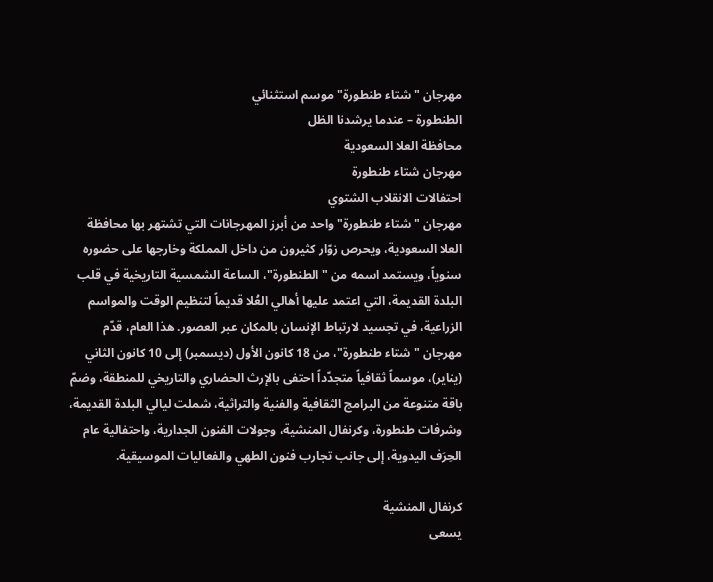مهرجان "شتاء طنطورة" موسم استثنائي
الطنطورة – عندما يرشدنا الظل
محافظة العلا السعودية
مهرجان شتاء طنطورة
احتفالات الانقلاب الشتوي
مهرجان "شتاء طنطورة" واحد من أبرز المهرجانات التي تشتهر بها محافظة العلا السعودية، ويحرص زوّار كثيرون من داخل المملكة وخارجها على حضوره سنوياً، ويستمد اسمه من "الطنطورة"، الساعة الشمسية التاريخية في قلب البلدة القديمة، التي اعتمد عليها أهالي العُلا قديماً لتنظيم الوقت والمواسم الزراعية، في تجسيد لارتباط الإنسان بالمكان عبر العصور. هذا العام، قدّم مهرجان "شتاء طنطورة"، من 18 كانون الأول (ديسمبر) إلى 10 كانون الثاني (يناير)، موسماً ثقافياً متجدّداً احتفى بالإرث الحضاري والتاريخي للمنطقة، وضمّ باقة متنوعة من البرامج الثقافية والفنية والتراثية، شملت ليالي البلدة القديمة، وشرفات طنطورة، وكرنفال المنشية، وجولات الفنون الجدارية، واحتفالية عام الحِرَف اليدوية، إلى جانب تجارب فنون الطهي والفعاليات الموسيقية.

كرنفال المنشية
يسعى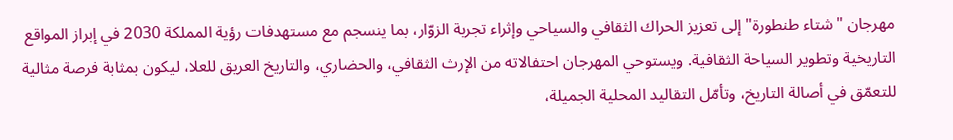مهرجان "شتاء طنطورة" إلى تعزيز الحراك الثقافي والسياحي وإثراء تجربة الزوّار، بما ينسجم مع مستهدفات رؤية المملكة 2030 في إبراز المواقع التاريخية وتطوير السياحة الثقافية. ويستوحي المهرجان احتفالاته من الإرث الثقافي، والحضاري، والتاريخ العريق للعلا، ليكون بمثابة فرصة مثالية للتعمّق في أصالة التاريخ، وتأمّل التقاليد المحلية الجميلة،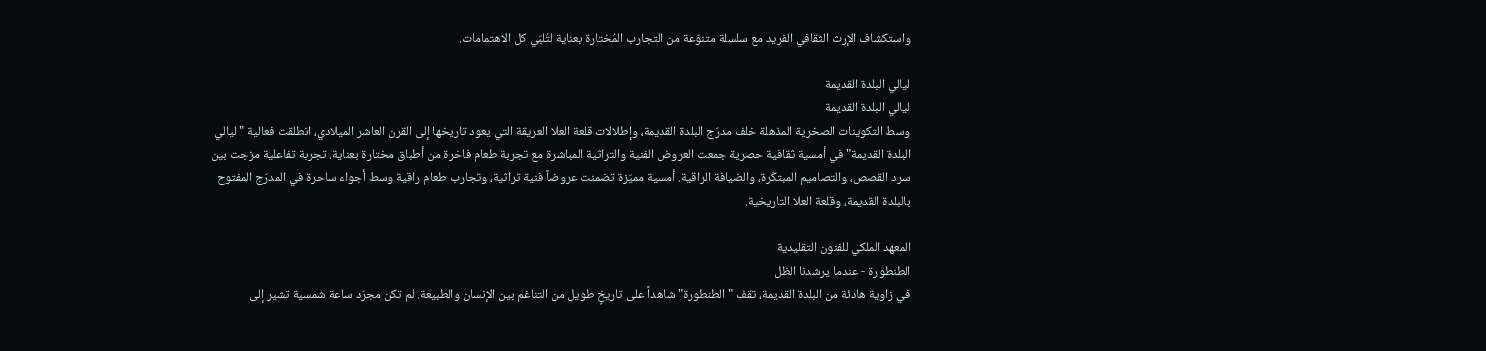واستكشاف الإرث الثقافي الفريد مع سلسلة متنوّعة من التجارب المُختارة بعناية لتُلبّي كل الاهتمامات.

ليالي البلدة القديمة
ليالي البلدة القديمة
وسط التكوينات الصخرية المذهلة خلف مدرّج البلدة القديمة، وإطلالات قلعة العلا العريقة التي يعود تاريخها إلى القرن العاشر الميلادي، انطلقت فعالية "ليالي البلدة القديمة" في أمسية ثقافية حصرية جمعت العروض الفنية والتراثية المباشرة مع تجربة طعام فاخرة من أطباق مختارة بعناية. تجربة تفاعلية مزجت بين سرد القصص، والتصاميم المبتكَرة، والضيافة الراقية. أمسية مميّزة تضمنت عروضاً فنية تراثية، وتجارب طعام راقية وسط أجواء ساحرة في المدرّج المفتوح بالبلدة القديمة، وقلعة العلا التاريخية.

المعهد الملكي للفنون التقليدية
الطنطورة - عندما يرشدنا الظل
في زاوية هادئة من البلدة القديمة، تقف "الطنطورة" شاهداً على تاريخٍ طويل من التناغم بين الإنسان والطبيعة. لم تكن مجرّد ساعة شمسية تشير إلى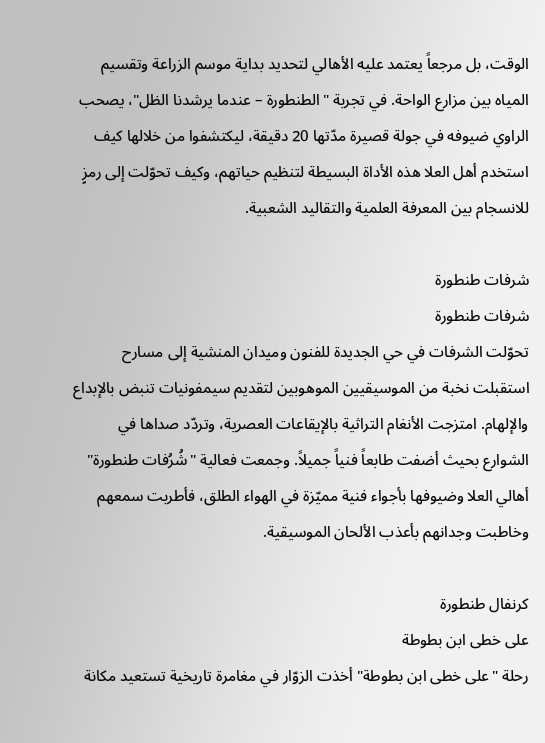الوقت، بل مرجعاً يعتمد عليه الأهالي لتحديد بداية موسم الزراعة وتقسيم المياه بين مزارع الواحة. في تجربة "الطنطورة – عندما يرشدنا الظل"، يصحب الراوي ضيوفه في جولة قصيرة مدّتها 20 دقيقة، ليكتشفوا من خلالها كيف استخدم أهل العلا هذه الأداة البسيطة لتنظيم حياتهم، وكيف تحوّلت إلى رمزٍ للانسجام بين المعرفة العلمية والتقاليد الشعبية.

شرفات طنطورة
شرفات طنطورة
تحوّلت الشرفات في حي الجديدة للفنون وميدان المنشية إلى مسارح استقبلت نخبة من الموسيقيين الموهوبين لتقديم سيمفونيات تنبض بالإبداع والإلهام. امتزجت الأنغام التراثية بالإيقاعات العصرية، وتردّد صداها في الشوارع بحيث أضفت طابعاً فنياً جميلاً. وجمعت فعالية "شُرُفات طنطورة" أهالي العلا وضيوفها بأجواء فنية مميّزة في الهواء الطلق، فأطربت سمعهم وخاطبت وجدانهم بأعذب الألحان الموسيقية.

كرنفال طنطورة
على خطى ابن بطوطة
رحلة "على خطى ابن بطوطة" أخذت الزوّار في مغامرة تاريخية تستعيد مكانة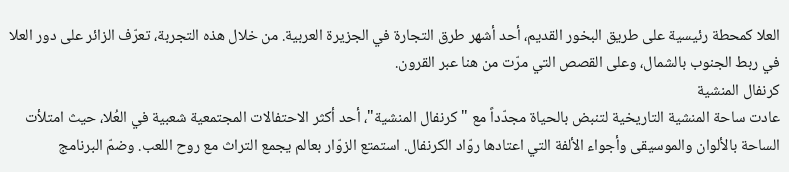العلا كمحطة رئيسية على طريق البخور القديم، أحد أشهر طرق التجارة في الجزيرة العربية. من خلال هذه التجربة، تعرّف الزائر على دور العلا في ربط الجنوب بالشمال، وعلى القصص التي مرّت من هنا عبر القرون.
كرنفال المنشية
عادت ساحة المنشية التاريخية لتنبض بالحياة مجدّداً مع "كرنفال المنشية"، أحد أكثر الاحتفالات المجتمعية شعبية في العُلا، حيث امتلأت الساحة بالألوان والموسيقى وأجواء الألفة التي اعتادها روّاد الكرنفال. استمتع الزوّار بعالم يجمع التراث مع روح اللعب. وضمّ البرنامج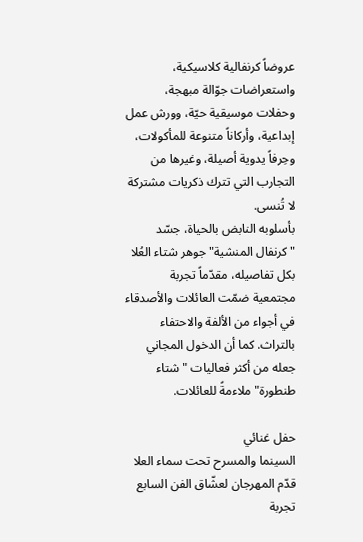عروضاً كرنفالية كلاسيكية، واستعراضات جوّالة مبهجة، وحفلات موسيقية حيّة، وورش عمل إبداعية، وأركاناً متنوعة للمأكولات، وحِرفاً يدوية أصيلة، وغيرها من التجارب التي تترك ذكريات مشتركة لا تُنسى.
بأسلوبه النابض بالحياة، جسّد "كرنفال المنشية" جوهر شتاء العُلا بكل تفاصيله، مقدّماً تجربة مجتمعية ضمّت العائلات والأصدقاء في أجواء من الألفة والاحتفاء بالتراث. كما أن الدخول المجاني جعله من أكثر فعاليات "شتاء طنطورة" ملاءمةً للعائلات.

حفل غنائي
السينما والمسرح تحت سماء العلا
قدّم المهرجان لعشّاق الفن السابع تجربة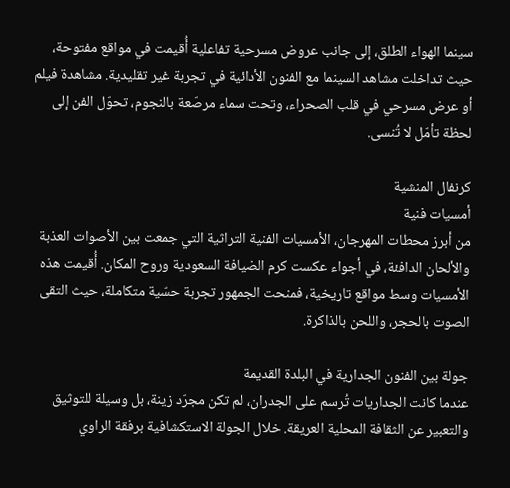سينما الهواء الطلق، إلى جانب عروض مسرحية تفاعلية أُقيمت في مواقع مفتوحة، حيث تداخلت مشاهد السينما مع الفنون الأدائية في تجربة غير تقليدية. مشاهدة فيلم أو عرض مسرحي في قلب الصحراء، وتحت سماء مرصّعة بالنجوم، تحوّل الفن إلى لحظة تأمّل لا تُنسى.

كرنفال المنشية
أمسيات فنية
من أبرز محطات المهرجان، الأمسيات الفنية التراثية التي جمعت بين الأصوات العذبة والألحان الدافئة، في أجواء عكست كرم الضيافة السعودية وروح المكان. أُقيمت هذه الأمسيات وسط مواقع تاريخية، فمنحت الجمهور تجربة حسّية متكاملة، حيث التقى الصوت بالحجر، واللحن بالذاكرة.

جولة بين الفنون الجدارية في البلدة القديمة
عندما كانت الجداريات تُرسم على الجدران، لم تكن مجرّد زينة، بل وسيلة للتوثيق والتعبير عن الثقافة المحلية العريقة. خلال الجولة الاستكشافية برفقة الراوي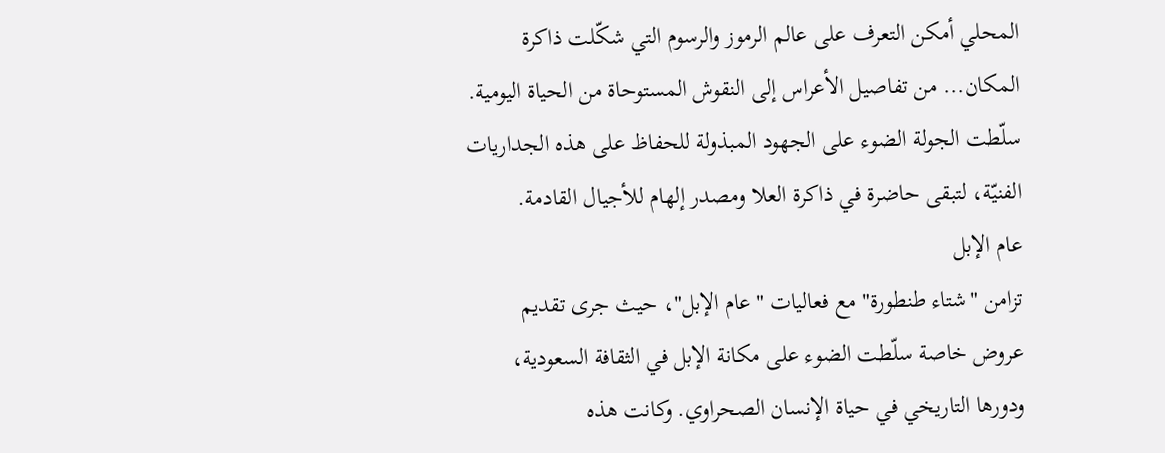المحلي أمكن التعرف على عالم الرموز والرسوم التي شكّلت ذاكرة المكان... من تفاصيل الأعراس إلى النقوش المستوحاة من الحياة اليومية. سلّطت الجولة الضوء على الجهود المبذولة للحفاظ على هذه الجداريات الفنيّة، لتبقى حاضرة في ذاكرة العلا ومصدر إلهام للأجيال القادمة.
عام الإبل
تزامن "شتاء طنطورة" مع فعاليات "عام الإبل"، حيث جرى تقديم عروض خاصة سلّطت الضوء على مكانة الإبل في الثقافة السعودية، ودورها التاريخي في حياة الإنسان الصحراوي. وكانت هذه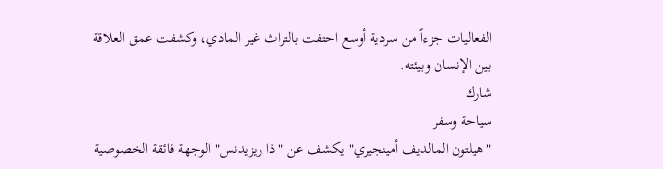الفعاليات جزءاً من سردية أوسع احتفت بالتراث غير المادي، وكشفت عمق العلاقة بين الإنسان وبيئته.
شارك
سياحة وسفر
"هيلتون المالديف أمينجيري" يكشف عن "ذا ريزيدنس" الوجهة فائقة الخصوصية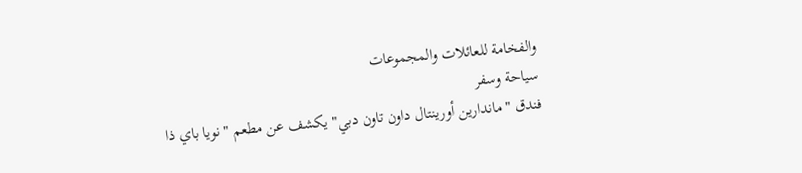والفخامة للعائلات والمجموعات
سياحة وسفر
فندق "ماندارين أورينتال داون تاون دبي" يكشف عن مطعم "نويا باي ذا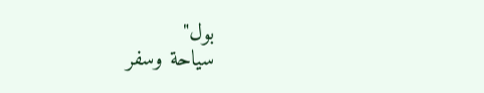بول"
سياحة وسفر